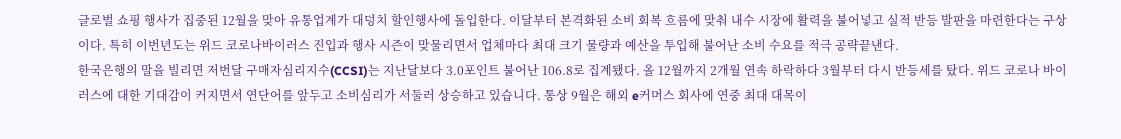글로벌 쇼핑 행사가 집중된 12월을 맞아 유통업계가 대덩치 할인행사에 돌입한다. 이달부터 본격화된 소비 회복 흐름에 맞춰 내수 시장에 활력을 불어넣고 실적 반등 발판을 마련한다는 구상이다. 특히 이번년도는 위드 코로나바이러스 진입과 행사 시즌이 맞물리면서 업체마다 최대 크기 물량과 예산을 투입해 불어난 소비 수요를 적극 공략끝낸다.
한국은행의 말을 빌리면 저번달 구매자심리지수(CCSI)는 지난달보다 3.0포인트 불어난 106.8로 집계됐다. 올 12월까지 2개월 연속 하락하다 3월부터 다시 반등세를 탔다. 위드 코로나 바이러스에 대한 기대감이 커지면서 연단어를 앞두고 소비심리가 서둘러 상승하고 있습니다. 통상 9월은 해외 e커머스 회사에 연중 최대 대목이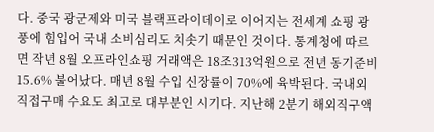다. 중국 광군제와 미국 블랙프라이데이로 이어지는 전세계 쇼핑 광풍에 힘입어 국내 소비심리도 치솟기 때문인 것이다. 통계청에 따르면 작년 8월 오프라인쇼핑 거래액은 18조313억원으로 전년 동기준비 15.6% 불어났다. 매년 8월 수입 신장률이 70%에 육박된다. 국내외 직접구매 수요도 최고로 대부분인 시기다. 지난해 2분기 해외직구액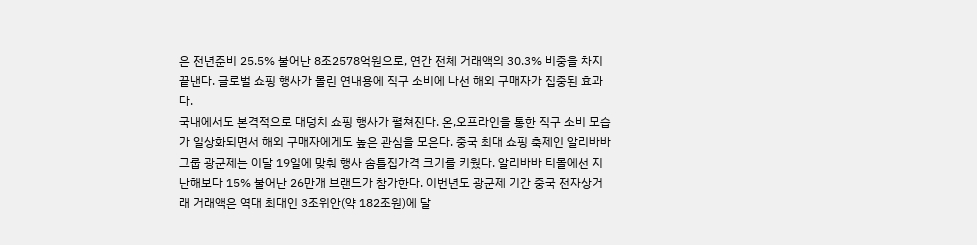은 전년준비 25.5% 불어난 8조2578억원으로, 연간 전체 거래액의 30.3% 비중을 차지끝낸다. 글로벌 쇼핑 행사가 몰린 연내용에 직구 소비에 나선 해외 구매자가 집중된 효과다.
국내에서도 본격적으로 대덩치 쇼핑 행사가 펼쳐진다. 온,오프라인을 통한 직구 소비 모습가 일상화되면서 해외 구매자에게도 높은 관심을 모은다. 중국 최대 쇼핑 축제인 알리바바그룹 광군제는 이달 19일에 맞춰 행사 솜틀집가격 크기를 키웠다. 알리바바 티몰에선 지난해보다 15% 불어난 26만개 브랜드가 참가한다. 이번년도 광군제 기간 중국 전자상거래 거래액은 역대 최대인 3조위안(약 182조원)에 달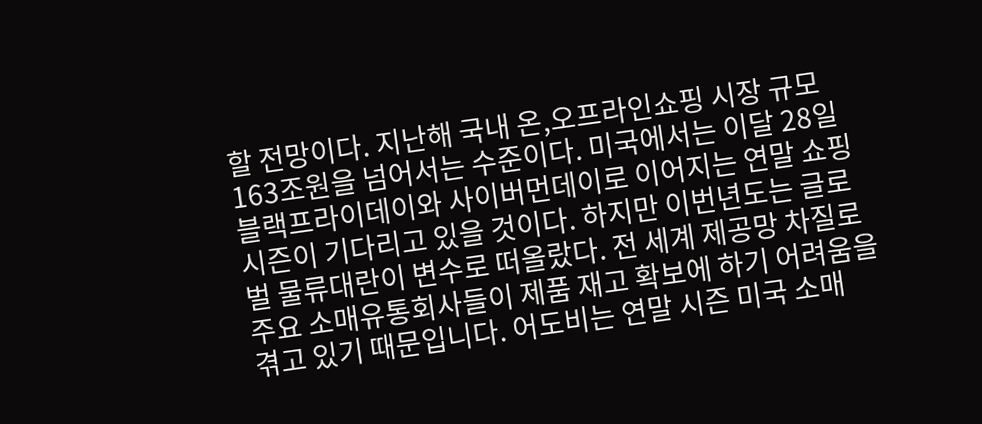할 전망이다. 지난해 국내 온,오프라인쇼핑 시장 규모 163조원을 넘어서는 수준이다. 미국에서는 이달 28일 블랙프라이데이와 사이버먼데이로 이어지는 연말 쇼핑 시즌이 기다리고 있을 것이다. 하지만 이번년도는 글로벌 물류대란이 변수로 떠올랐다. 전 세계 제공망 차질로 주요 소매유통회사들이 제품 재고 확보에 하기 어려움을 겪고 있기 때문입니다. 어도비는 연말 시즌 미국 소매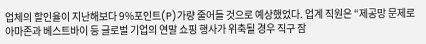업체의 할인율이 지난해보다 9%포인트(P)가량 줄어들 것으로 예상했었다. 업계 직원은 “제공망 문제로 아마존과 베스트바이 등 글로벌 기업의 연말 쇼핑 행사가 위축될 경우 직구 잠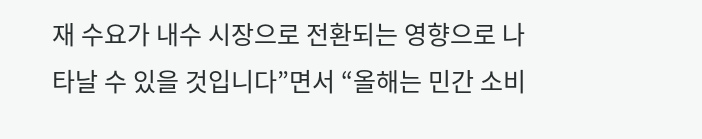재 수요가 내수 시장으로 전환되는 영향으로 나타날 수 있을 것입니다”면서 “올해는 민간 소비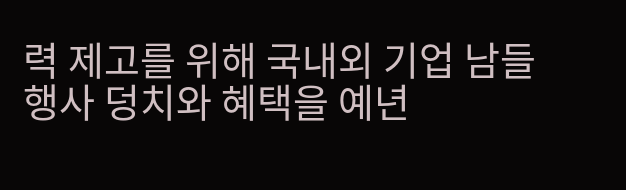력 제고를 위해 국내외 기업 남들 행사 덩치와 혜택을 예년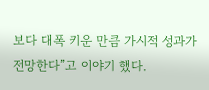보다 대폭 키운 만큼 가시적 성과가 전망한다”고 이야기 했다.